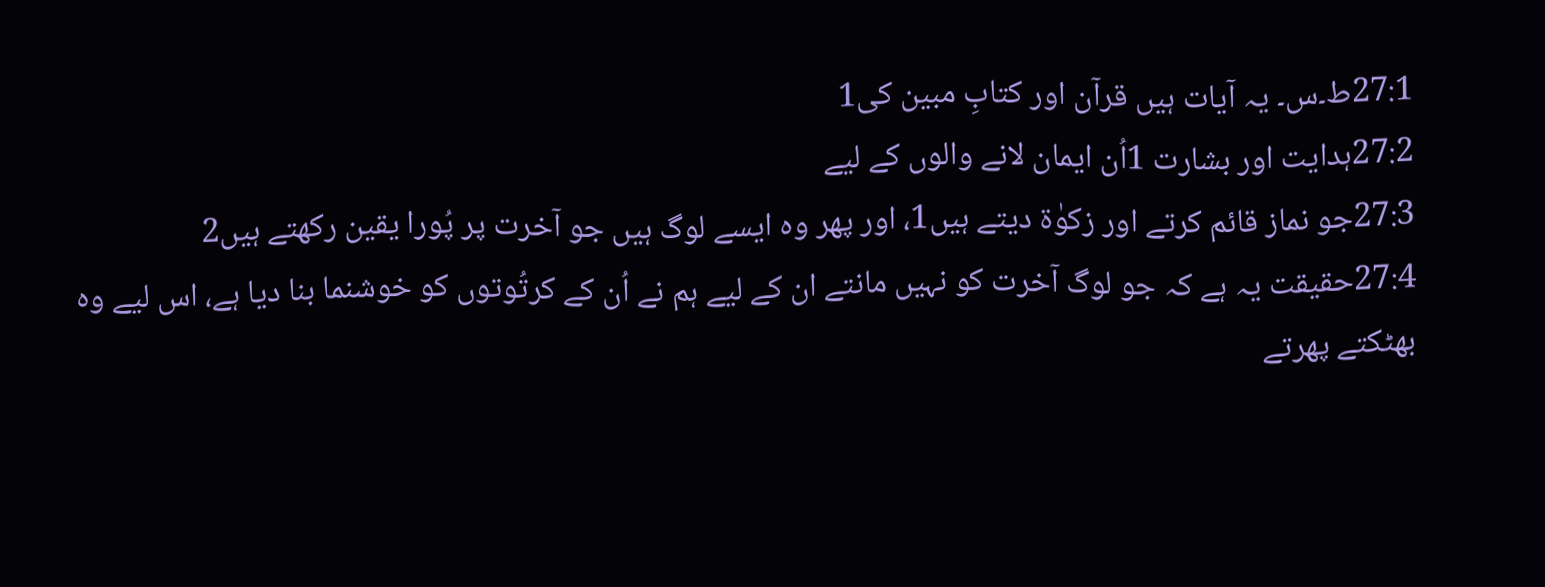27:1ط۔س۔ یہ آیات ہیں قرآن اور کتابِ مبین کی1
27:2ہدایت اور بشارت 1اُن ایمان لانے والوں کے لیے
27:3جو نماز قائم کرتے اور زکوٰة دیتے ہیں1، اور پھر وہ ایسے لوگ ہیں جو آخرت پر پُورا یقین رکھتے ہیں2
27:4حقیقت یہ ہے کہ جو لوگ آخرت کو نہیں مانتے ان کے لیے ہم نے اُن کے کرتُوتوں کو خوشنما بنا دیا ہے، اس لیے وہ بھٹکتے پھرتے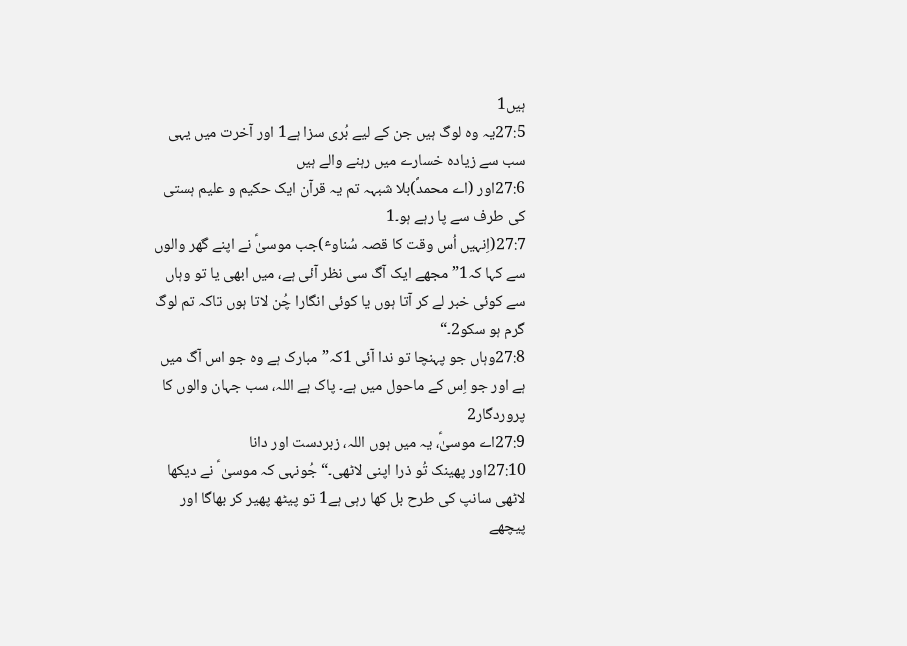ہیں1
27:5یہ وہ لوگ ہیں جن کے لیے بُری سزا ہے1 اور آخرت میں یہی سب سے زیادہ خسارے میں رہنے والے ہیں
27:6اور (اے محمدؐ)بلا شبہہ تم یہ قرآن ایک حکیم و علیم ہستی کی طرف سے پا رہے ہو۔1
27:7(اِنہیں اُس وقت کا قصہ سُناوٴ)جب موسیٰؑ نے اپنے گھر والوں سے کہا کہ1”مجھے ایک آگ سی نظر آئی ہے، میں ابھی یا تو وہاں سے کوئی خبر لے کر آتا ہوں یا کوئی انگارا چُن لاتا ہوں تاکہ تم لوگ گرم ہو سکو2۔“
27:8وہاں جو پہنچا تو ندا آئی 1کہ”مبارک ہے وہ جو اس آگ میں ہے اور جو اِس کے ماحول میں ہے۔ پاک ہے اللہ، سب جہان والوں کا پروردگار2
27:9اے موسیٰؑ، یہ میں ہوں اللہ، زبردست اور دانا
27:10اور پھینک تُو ذرا اپنی لاٹھی۔“ جُونہی کہ موسیٰ ؑ نے دیکھا لاٹھی سانپ کی طرح بل کھا رہی ہے1 تو پیٹھ پھیر کر بھاگا اور پیچھے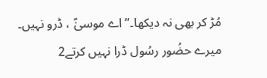مُڑ کر بھی نہ دیکھا۔”اے موسیٰؑ ، ڈرو نہیں۔ میرے حضُور رسُول ڈرا نہیں کرتے2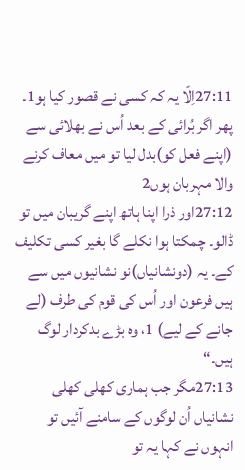27:11اِلّا یہ کہ کسی نے قصور کیا ہو1۔ پھر اگر بُرائی کے بعد اُس نے بھلائی سے (اپنے فعل کو)بدل لیا تو میں معاف کرنے والا مہربان ہوں2
27:12اور ذرا اپنا ہاتھ اپنے گریبان میں تو ڈالو۔ چمکتا ہوا نکلے گا بغیر کسی تکلیف کے۔ یہ (دونشانیاں)نو نشانیوں میں سے ہیں فرعون اور اُس کی قوم کی طرف (لے جانے کے لیے) 1، وہ بڑے بدکردار لوگ ہیں۔“
27:13مگر جب ہماری کھلی کھلی نشانیاں اُن لوگوں کے سامنے آئیں تو انہوں نے کہا یہ تو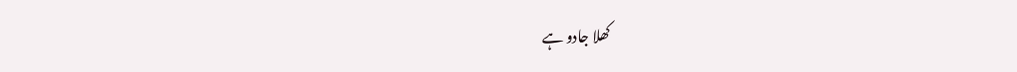کھلا جادو ہے